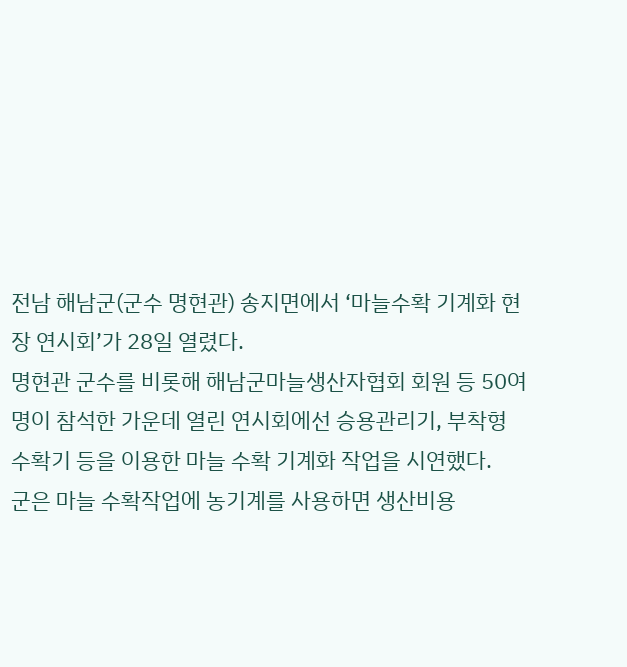전남 해남군(군수 명현관) 송지면에서 ‘마늘수확 기계화 현장 연시회’가 28일 열렸다.
명현관 군수를 비롯해 해남군마늘생산자협회 회원 등 50여명이 참석한 가운데 열린 연시회에선 승용관리기, 부착형 수확기 등을 이용한 마늘 수확 기계화 작업을 시연했다.
군은 마늘 수확작업에 농기계를 사용하면 생산비용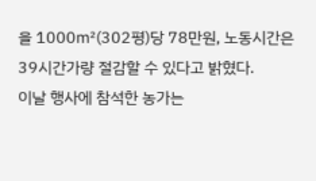을 1000㎡(302평)당 78만원, 노동시간은 39시간가량 절감할 수 있다고 밝혔다.
이날 행사에 참석한 농가는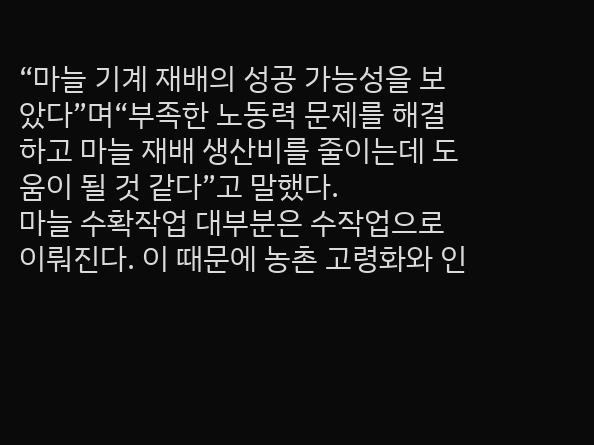“마늘 기계 재배의 성공 가능성을 보았다”며“부족한 노동력 문제를 해결하고 마늘 재배 생산비를 줄이는데 도움이 될 것 같다”고 말했다.
마늘 수확작업 대부분은 수작업으로 이뤄진다. 이 때문에 농촌 고령화와 인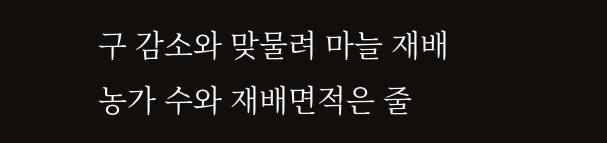구 감소와 맞물려 마늘 재배농가 수와 재배면적은 줄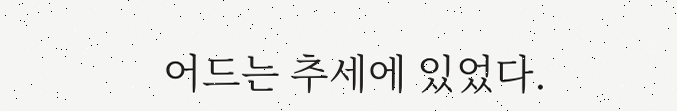어드는 추세에 있었다.